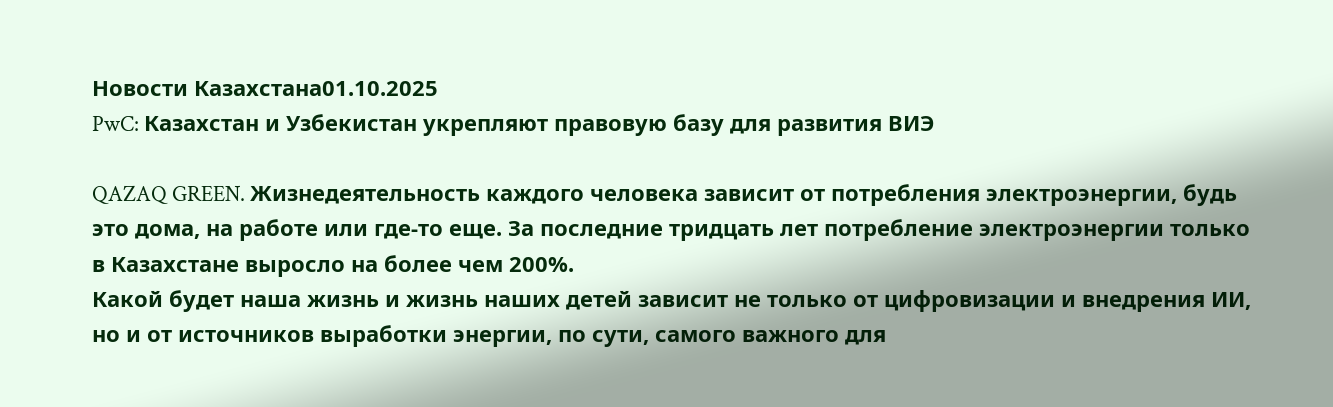Новости Казахстана01.10.2025
PwC: Казахстан и Узбекистан укрепляют правовую базу для развития ВИЭ

QAZAQ GREEN. Жизнедеятельность каждого человека зависит от потребления электроэнергии, будь это дома, на работе или где-то еще. За последние тридцать лет потребление электроэнергии только в Казахстане выросло на более чем 200%.
Какой будет наша жизнь и жизнь наших детей зависит не только от цифровизации и внедрения ИИ, но и от источников выработки энергии, по сути, самого важного для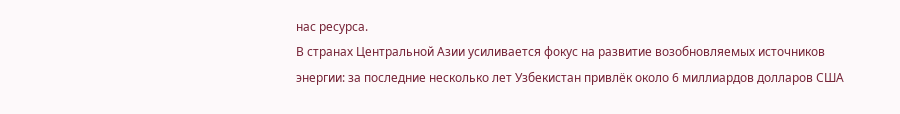нас ресурса.
В странах Центральной Азии усиливается фокус на развитие возобновляемых источников энергии: за последние несколько лет Узбекистан привлёк около 6 миллиардов долларов США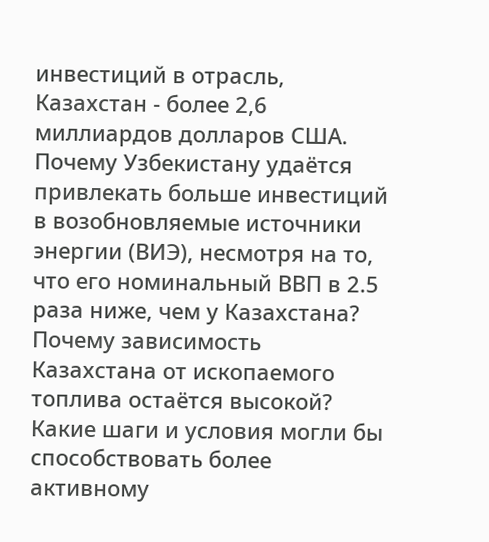инвестиций в отрасль, Казахстан - более 2,6 миллиардов долларов США.
Почему Узбекистану удаётся привлекать больше инвестиций в возобновляемые источники энергии (ВИЭ), несмотря на то, что его номинальный ВВП в 2.5 раза ниже, чем у Казахстана? Почему зависимость Казахстана от ископаемого топлива остаётся высокой? Какие шаги и условия могли бы способствовать более активному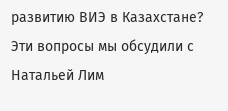развитию ВИЭ в Казахстане?
Эти вопросы мы обсудили с Натальей Лим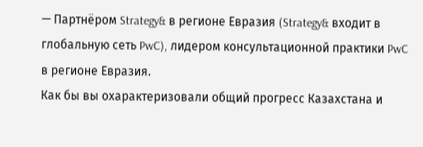— Партнёром Strategy& в регионе Евразия (Strategy& входит в глобальную сеть PwC), лидером консультационной практики PwC в регионе Евразия.
Как бы вы охарактеризовали общий прогресс Казахстана и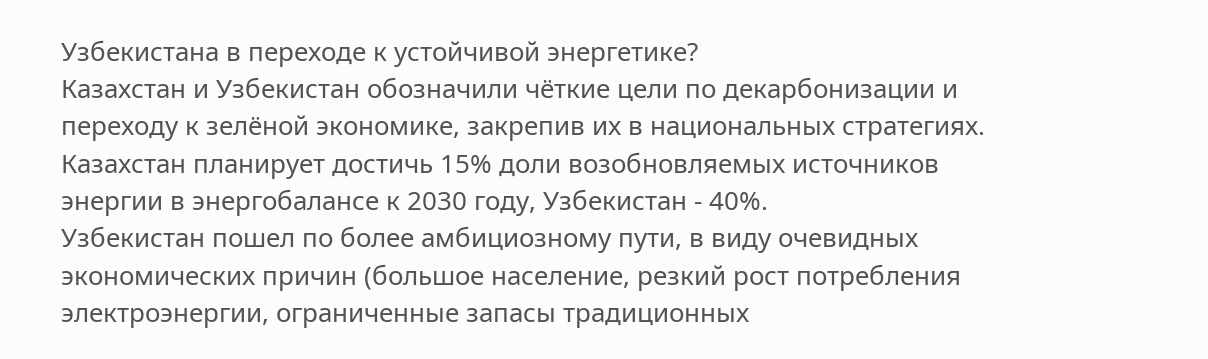Узбекистана в переходе к устойчивой энергетике?
Казахстан и Узбекистан обозначили чёткие цели по декарбонизации и переходу к зелёной экономике, закрепив их в национальных стратегиях. Казахстан планирует достичь 15% доли возобновляемых источников энергии в энергобалансе к 2030 году, Узбекистан - 40%.
Узбекистан пошел по более амбициозному пути, в виду очевидных экономических причин (большое население, резкий рост потребления электроэнергии, ограниченные запасы традиционных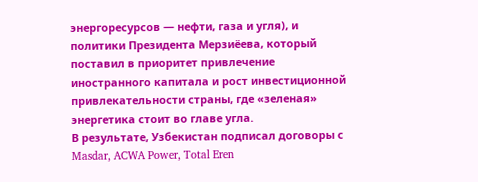энергоресурсов — нефти, газа и угля), и политики Президента Мерзиёева, который поставил в приоритет привлечение иностранного капитала и рост инвестиционной привлекательности страны, где «зеленая» энергетика стоит во главе угла.
В результате, Узбекистан подписал договоры с Masdar, ACWA Power, Total Eren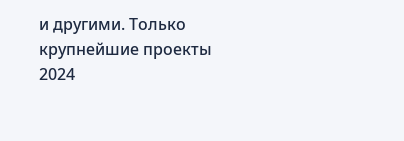и другими. Только крупнейшие проекты 2024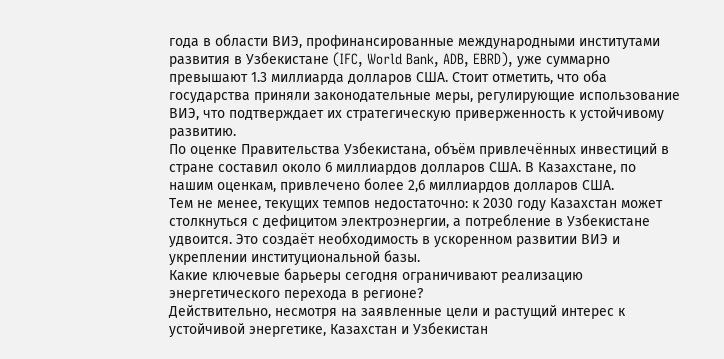года в области ВИЭ, профинансированные международными институтами развития в Узбекистане (IFC, World Bank, ADB, EBRD), уже суммарно превышают 1.3 миллиарда долларов США. Стоит отметить, что оба государства приняли законодательные меры, регулирующие использование ВИЭ, что подтверждает их стратегическую приверженность к устойчивому развитию.
По оценке Правительства Узбекистана, объём привлечённых инвестиций в стране составил около 6 миллиардов долларов США. В Казахстане, по нашим оценкам, привлечено более 2,6 миллиардов долларов США.
Тем не менее, текущих темпов недостаточно: к 2030 году Казахстан может столкнуться с дефицитом электроэнергии, а потребление в Узбекистане удвоится. Это создаёт необходимость в ускоренном развитии ВИЭ и укреплении институциональной базы.
Какие ключевые барьеры сегодня ограничивают реализацию энергетического перехода в регионе?
Действительно, несмотря на заявленные цели и растущий интерес к устойчивой энергетике, Казахстан и Узбекистан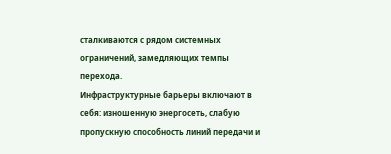сталкиваются с рядом системных ограничений, замедляющих темпы перехода.
Инфраструктурные барьеры включают в себя: изношенную энергосеть, слабую пропускную способность линий передачи и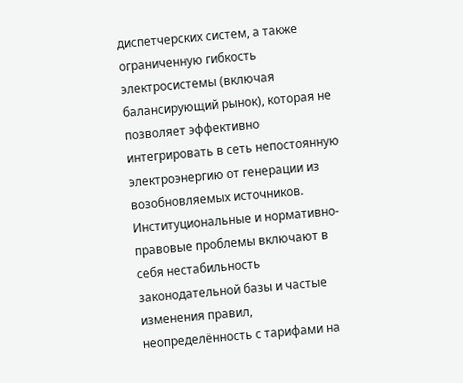диспетчерских систем, а также ограниченную гибкость электросистемы (включая балансирующий рынок), которая не позволяет эффективно интегрировать в сеть непостоянную электроэнергию от генерации из возобновляемых источников.
Институциональные и нормативно-правовые проблемы включают в себя нестабильность законодательной базы и частые изменения правил, неопределённость с тарифами на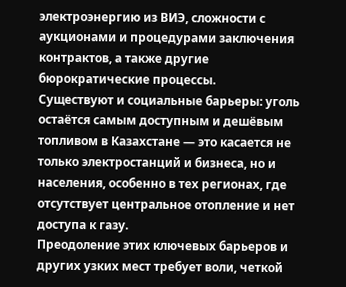электроэнергию из ВИЭ, сложности с аукционами и процедурами заключения контрактов, а также другие бюрократические процессы.
Существуют и социальные барьеры: уголь остаётся самым доступным и дешёвым топливом в Казахстане — это касается не только электростанций и бизнеса, но и населения, особенно в тех регионах, где отсутствует центральное отопление и нет доступа к газу.
Преодоление этих ключевых барьеров и других узких мест требует воли, четкой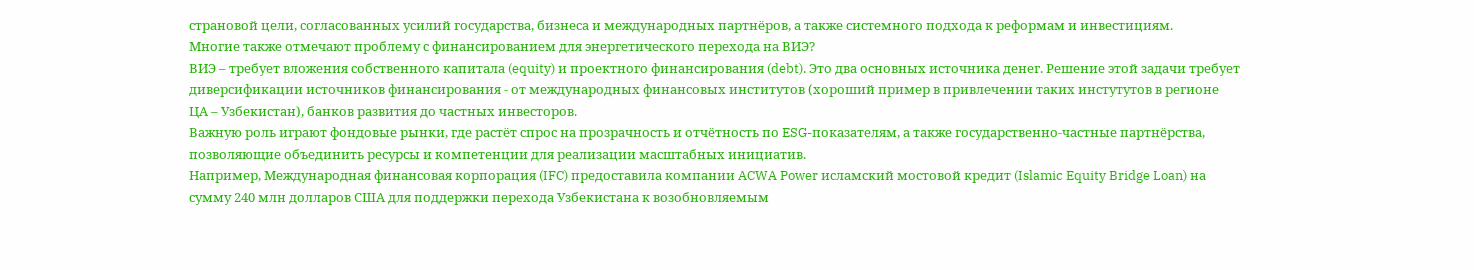страновой цели, согласованных усилий государства, бизнеса и международных партнёров, а также системного подхода к реформам и инвестициям.
Многие также отмечают проблему с финансированием для энергетического перехода на ВИЭ?
ВИЭ – требует вложения собственного капитала (equity) и проектного финансирования (debt). Это два основных источника денег. Решение этой задачи требует диверсификации источников финансирования - от международных финансовых институтов (хороший пример в привлечении таких инстутутов в регионе ЦА – Узбекистан), банков развития до частных инвесторов.
Важную роль играют фондовые рынки, где растёт спрос на прозрачность и отчётность по ESG-показателям, а также государственно-частные партнёрства, позволяющие объединить ресурсы и компетенции для реализации масштабных инициатив.
Например, Международная финансовая корпорация (IFC) предоставила компании ACWA Power исламский мостовой кредит (Islamic Equity Bridge Loan) на сумму 240 млн долларов США для поддержки перехода Узбекистана к возобновляемым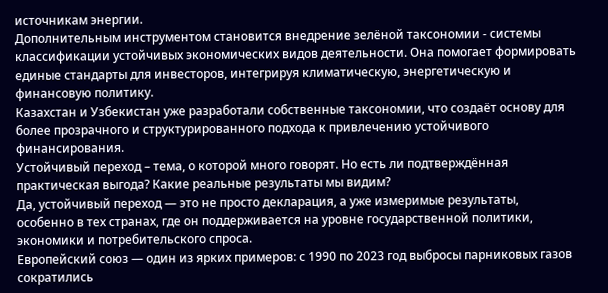источникам энергии.
Дополнительным инструментом становится внедрение зелёной таксономии - системы классификации устойчивых экономических видов деятельности. Она помогает формировать единые стандарты для инвесторов, интегрируя климатическую, энергетическую и финансовую политику.
Казахстан и Узбекистан уже разработали собственные таксономии, что создаёт основу для более прозрачного и структурированного подхода к привлечению устойчивого финансирования.
Устойчивый переход – тема, о которой много говорят. Но есть ли подтверждённая практическая выгода? Какие реальные результаты мы видим?
Да, устойчивый переход — это не просто декларация, а уже измеримые результаты, особенно в тех странах, где он поддерживается на уровне государственной политики, экономики и потребительского спроса.
Европейский союз — один из ярких примеров: с 1990 по 2023 год выбросы парниковых газов сократились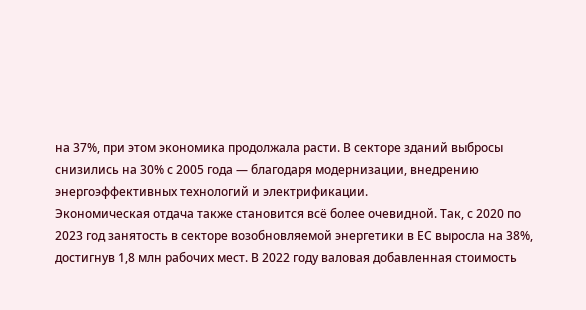на 37%, при этом экономика продолжала расти. В секторе зданий выбросы снизились на 30% с 2005 года — благодаря модернизации, внедрению энергоэффективных технологий и электрификации.
Экономическая отдача также становится всё более очевидной. Так, с 2020 по 2023 год занятость в секторе возобновляемой энергетики в ЕС выросла на 38%, достигнув 1,8 млн рабочих мест. В 2022 году валовая добавленная стоимость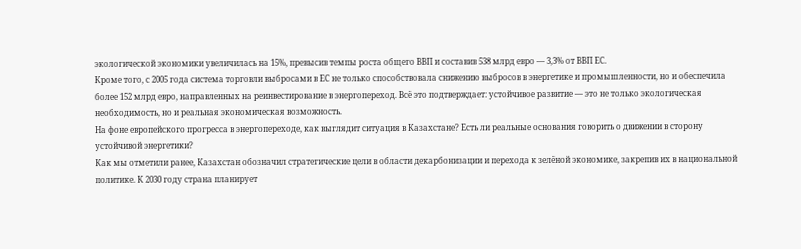экологической экономики увеличилась на 15%, превысив темпы роста общего ВВП и составив 538 млрд евро — 3,3% от ВВП ЕС.
Кроме того, с 2005 года система торговли выбросами в ЕС не только способствовала снижению выбросов в энергетике и промышленности, но и обеспечила более 152 млрд евро, направленных на реинвестирование в энергопереход. Всё это подтверждает: устойчивое развитие — это не только экологическая необходимость, но и реальная экономическая возможность.
На фоне европейского прогресса в энергопереходе, как выглядит ситуация в Казахстане? Есть ли реальные основания говорить о движении в сторону устойчивой энергетики?
Как мы отметили ранее, Казахстан обозначил стратегические цели в области декарбонизации и перехода к зелёной экономике, закрепив их в национальной политике. К 2030 году страна планирует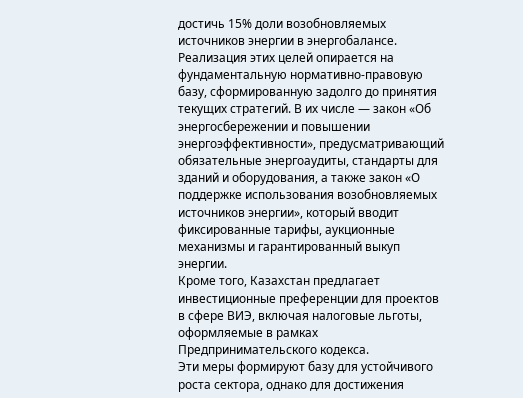достичь 15% доли возобновляемых источников энергии в энергобалансе.
Реализация этих целей опирается на фундаментальную нормативно-правовую базу, сформированную задолго до принятия текущих стратегий. В их числе — закон «Об энергосбережении и повышении энергоэффективности», предусматривающий обязательные энергоаудиты, стандарты для зданий и оборудования, а также закон «О поддержке использования возобновляемых источников энергии», который вводит фиксированные тарифы, аукционные механизмы и гарантированный выкуп энергии.
Кроме того, Казахстан предлагает инвестиционные преференции для проектов в сфере ВИЭ, включая налоговые льготы, оформляемые в рамках Предпринимательского кодекса.
Эти меры формируют базу для устойчивого роста сектора, однако для достижения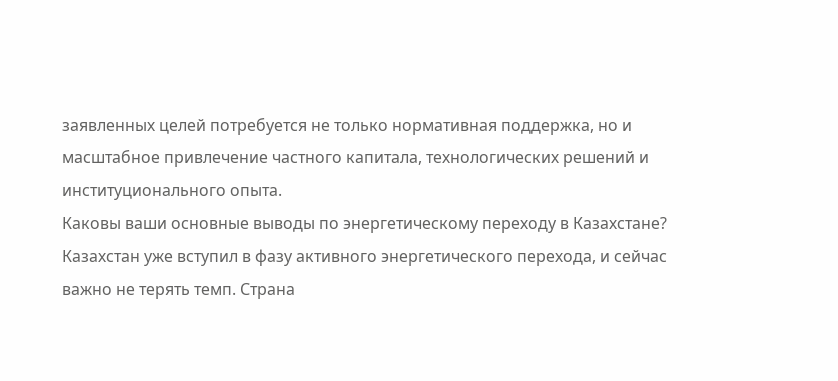заявленных целей потребуется не только нормативная поддержка, но и масштабное привлечение частного капитала, технологических решений и институционального опыта.
Каковы ваши основные выводы по энергетическому переходу в Казахстане?
Казахстан уже вступил в фазу активного энергетического перехода, и сейчас важно не терять темп. Страна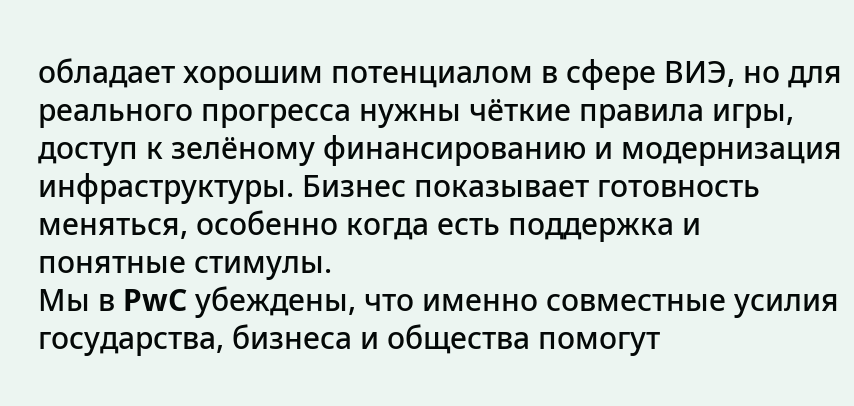обладает хорошим потенциалом в сфере ВИЭ, но для реального прогресса нужны чёткие правила игры, доступ к зелёному финансированию и модернизация инфраструктуры. Бизнес показывает готовность меняться, особенно когда есть поддержка и понятные стимулы.
Мы в PwC убеждены, что именно совместные усилия государства, бизнеса и общества помогут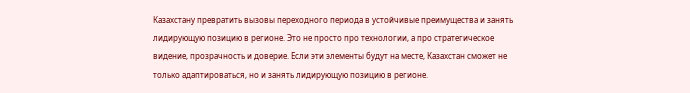Казахстану превратить вызовы переходного периода в устойчивые преимущества и занять лидирующую позицию в регионе. Это не просто про технологии, а про стратегическое видение, прозрачность и доверие. Если эти элементы будут на месте, Казахстан сможет не только адаптироваться, но и занять лидирующую позицию в регионе.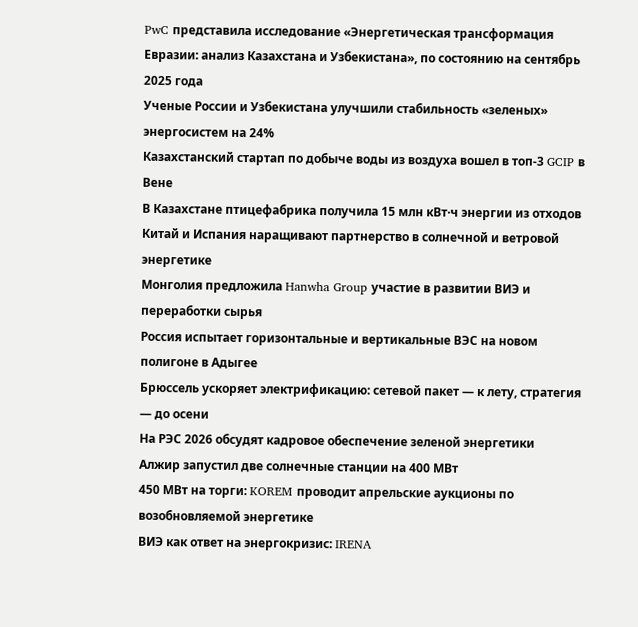PwC представила исследование «Энергетическая трансформация Евразии: анализ Казахстана и Узбекистана», по состоянию на сентябрь 2025 года
Ученые России и Узбекистана улучшили стабильность «зеленых» энергосистем на 24%
Казахстанский стартап по добыче воды из воздуха вошел в топ-3 GCIP в Вене
В Казахстане птицефабрика получила 15 млн кВт·ч энергии из отходов
Китай и Испания наращивают партнерство в солнечной и ветровой энергетике
Монголия предложила Hanwha Group участие в развитии ВИЭ и переработки сырья
Россия испытает горизонтальные и вертикальные ВЭС на новом полигоне в Адыгее
Брюссель ускоряет электрификацию: сетевой пакет — к лету, стратегия — до осени
На РЭС 2026 обсудят кадровое обеспечение зеленой энергетики
Алжир запустил две солнечные станции на 400 МВт
450 МВт на торги: KOREM проводит апрельские аукционы по возобновляемой энергетике
ВИЭ как ответ на энергокризис: IRENA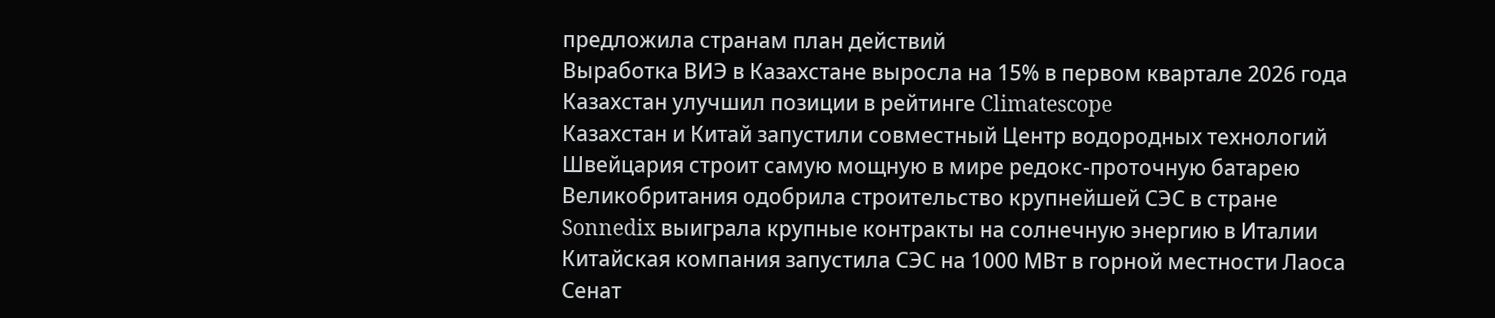предложила странам план действий
Выработка ВИЭ в Казахстане выросла на 15% в первом квартале 2026 года
Казахстан улучшил позиции в рейтинге Climatescope
Казахстан и Китай запустили совместный Центр водородных технологий
Швейцария строит самую мощную в мире редокс-проточную батарею
Великобритания одобрила строительство крупнейшей СЭС в стране
Sonnedix выиграла крупные контракты на солнечную энергию в Италии
Китайская компания запустила СЭС на 1000 МВт в горной местности Лаоса
Сенат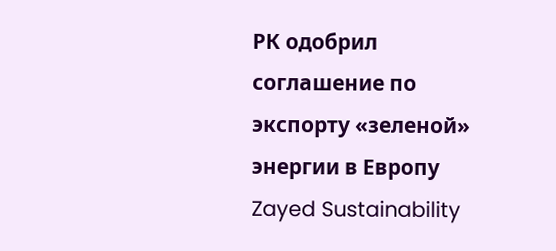РК одобрил соглашение по экспорту «зеленой» энергии в Европу
Zayed Sustainability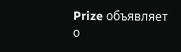Prize объявляет о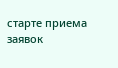старте приема заявок